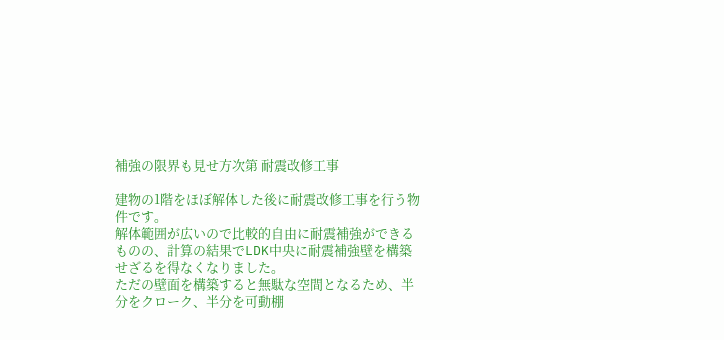補強の限界も見せ方次第 耐震改修工事

建物の1階をほぼ解体した後に耐震改修工事を行う物件です。
解体範囲が広いので比較的自由に耐震補強ができるものの、計算の結果でLDK中央に耐震補強壁を構築せざるを得なくなりました。
ただの壁面を構築すると無駄な空間となるため、半分をクローク、半分を可動棚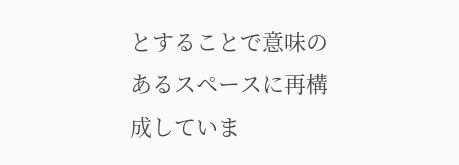とすることで意味のあるスペースに再構成していま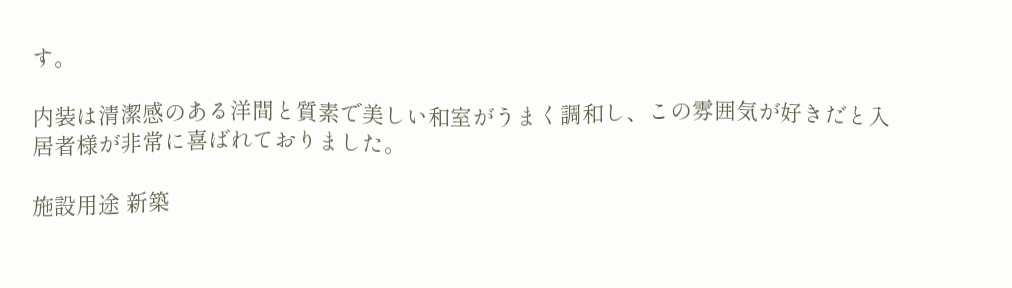す。

内装は清潔感のある洋間と質素で美しい和室がうまく調和し、この雰囲気が好きだと入居者様が非常に喜ばれておりました。

施設用途 新築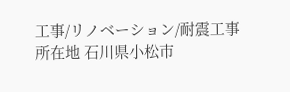工事/リノベーション/耐震工事
所在地 石川県小松市